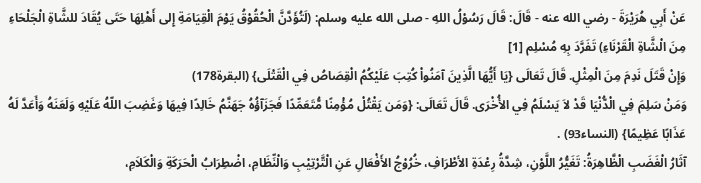عَنْ أَبِي هُرَيْرَةَ - رضي الله عنه - قَالَ: قَالَ رَسُوْلُ اللهِ - صلى الله عليه وسلم: (لَتُؤَدَّنَّ الْحُقُوْقُ يَوْمَ الْقِيَامَةِ إِلى أَهْلِهَا حَتَى يُقَادَ للشَّاةِ الْجَلْحَاءِ مِنَ الْشَّاةِ الْقَرْنَاءِ) تَفَرَّدَ بِهِ مُسْلِم [1]
وَإِنْ قَتَلَ نَدِمَ مِنَ الْمِثْلِ. قَالَ تَعَالَى {يَا أَيُّهَا الَّذِينَ آمَنُواْ كُتِبَ عَلَيْكُمُ الْقِصَاصُ فِي الْقَتْلَى} (البقرة178)
وَمَنْ سَلِمَ فِي الْدُّنْيَا قَدْ لاَ يَسْلَمُ فِي الأُخْرَى. قَالَ تَعَالَى: {وَمَن يَقْتُلْ مُؤْمِنًا مُّتَعَمِّدًا فَجَزَآؤُهُ جَهَنَّمُ خَالِدًا فِيهَا وَغَضِبَ اللّهُ عَلَيْهِ وَلَعَنَهُ وَأَعَدَّ لَهُ عَذَابًا عَظِيمًا} (النساء93) .
آثَارُ الْغَضَبِ الْظَّاهِرَةُ: تَغَيُّرُ اللَّوْنِ، شِدَّةُ رِعْدَةِ الأطْرَافِ، خُرُوْجُ الأَفْعَالِ عَنِ الْتَّرْتِيْبِ وَالْنِّظَامِ، اضْطِرَابُ الْحَرَكَةِ وَالْكَلاَمِ،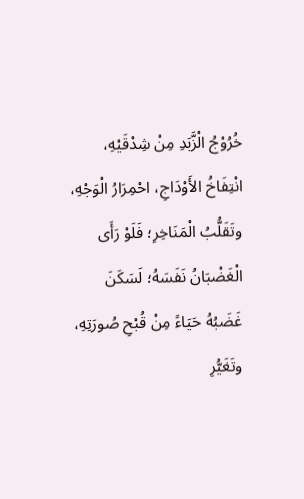خُرُوْجُ الْزَّبَدِ مِنْ شِدْقَيْهِ، انْتِفَاخُ الأَوْدَاجِ، احْمِرَارُ الْوَجْهِ، وتَقَلُّبُ الْمَنَاخِرِ؛ فَلَوْ رَأَى الْغَضْبَانُ نَفَسَهُ؛ لَسَكَنَ غَضَبُهُ حَيَاءً مِنْ قُبْحِ صُورَتِهِ، وتَغَيُّرِ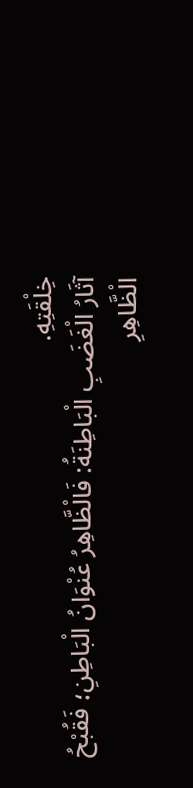خِلْقَتِهِ.
آثَارُ الْغَضَبِ الْبَاطِنَةُ: فَالْظَّاهِرُ عُنْوَانُ الْبَاطِنِ؛ فَقُبْحُ الْظَّاهِرِ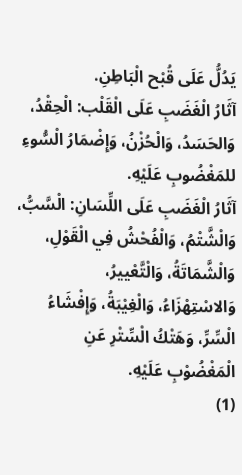يَدُلُّ عَلَى قُبْح الْبَاطِنِ.
آثَارُ الْغَضَبِ عَلَى الْقَلْب: الْحِقْدُ، وَالحَسَدُ، وَالْحُزْنُ، وَإِضْمَارُ الْسُّوءِ للمَغْضُوبِ عَلَيْهِ.
آثَارُ الْغَضَبِ عَلَى اللِّسَانِ: الْسَّبُّ، وَالْشَّتْمُ، وَالْفُحْشُ فِي الْقَوْلِ، وَالْشَّمَاتَةُ، وَالْتَّعْييرُ،
وَالاسْتِهْزَاءُ، وَالْغِيْبَةُ، وَإِفْشَاءُ الْسِّرِّ، وَهَتْكُ الْسِّتْرِ عَنِ الْمَغْضُوْبِ عَلَيْهِ.
(1)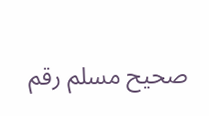صحيح مسلم رقم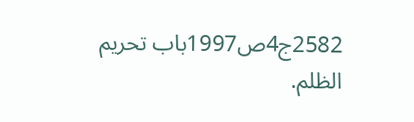2582ج4ص1997باب تحريم الظلم.